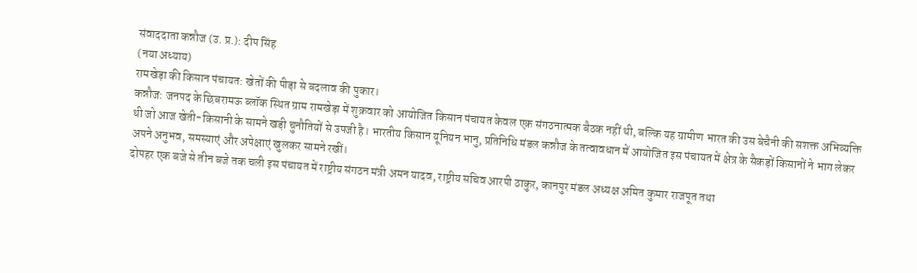संवाददाता कन्नौज (उ. प्र.): दीप सिंह
(नया अध्याय)
रामखेड़ा की किसान पंचायत: खेतों की पीड़ा से बदलाव की पुकार।
कन्नौज: जनपद के छिबरामऊ ब्लॉक स्थित ग्राम रामखेड़ा में शुक्रवार को आयोजित किसान पंचायत केवल एक संगठनात्मक बैठक नहीं थी, बल्कि यह ग्रामीण भारत की उस बेचैनी की सशक्त अभिव्यक्ति थी जो आज खेती-किसानी के सामने खड़ी चुनौतियों से उपजी है। भारतीय किसान यूनियन भानु, प्रतिनिधि मंडल कन्नौज के तत्वावधान में आयोजित इस पंचायत में क्षेत्र के सैकड़ों किसानों ने भाग लेकर अपने अनुभव, समस्याएं और अपेक्षाएं खुलकर सामने रखीं।
दोपहर एक बजे से तीन बजे तक चली इस पंचायत में राष्ट्रीय संगठन मंत्री अमन यादव, राष्ट्रीय सचिव आरपी ठाकुर, कानपुर मंडल अध्यक्ष अमित कुमार राजपूत तथा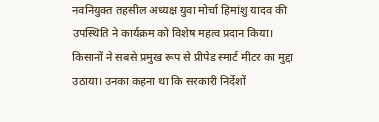नवनियुक्त तहसील अध्यक्ष युवा मोर्चा हिमांशु यादव की उपस्थिति ने कार्यक्रम को विशेष महत्व प्रदान किया। किसानों ने सबसे प्रमुख रूप से प्रीपेड स्मार्ट मीटर का मुद्दा उठाया। उनका कहना था कि सरकारी निर्देशों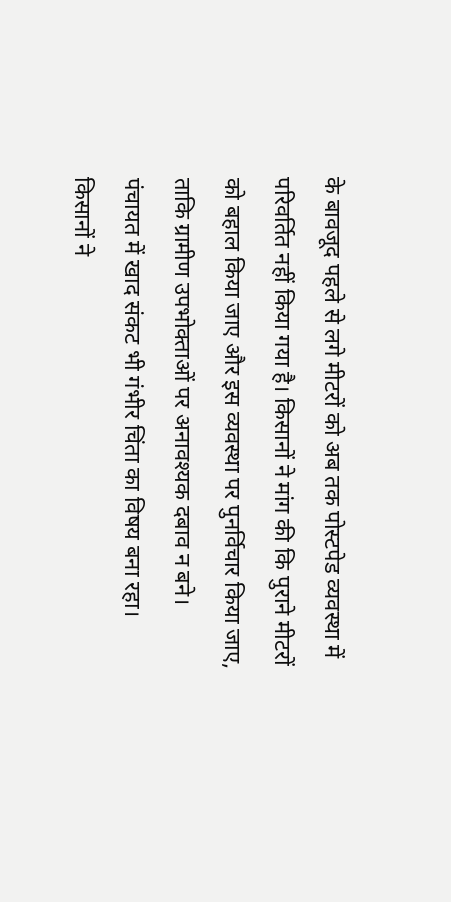के बावजूद पहले से लगे मीटरों को अब तक पोस्टपेड व्यवस्था में परिवर्तित नहीं किया गया है। किसानों ने मांग की कि पुराने मीटरों को बहाल किया जाए और इस व्यवस्था पर पुनर्विचार किया जाए, ताकि ग्रामीण उपभोक्ताओं पर अनावश्यक दबाव न बने।
पंचायत में खाद संकट भी गंभीर चिंता का विषय बना रहा। किसानों ने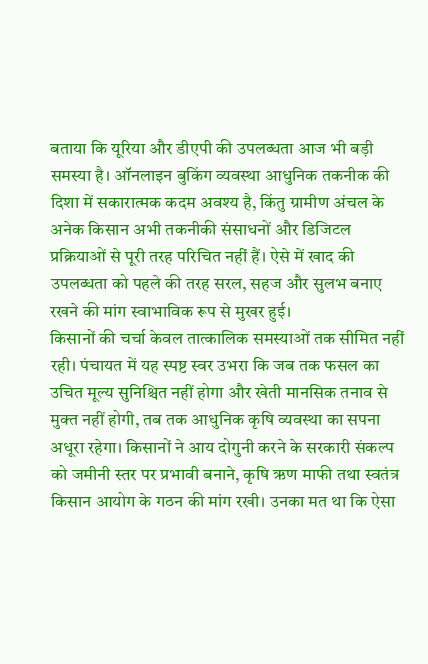बताया कि यूरिया और डीएपी की उपलब्धता आज भी बड़ी समस्या है। ऑनलाइन बुकिंग व्यवस्था आधुनिक तकनीक की दिशा में सकारात्मक कदम अवश्य है, किंतु ग्रामीण अंचल के अनेक किसान अभी तकनीकी संसाधनों और डिजिटल प्रक्रियाओं से पूरी तरह परिचित नहीं हैं। ऐसे में खाद की उपलब्धता को पहले की तरह सरल, सहज और सुलभ बनाए रखने की मांग स्वाभाविक रूप से मुखर हुई।
किसानों की चर्चा केवल तात्कालिक समस्याओं तक सीमित नहीं रही। पंचायत में यह स्पष्ट स्वर उभरा कि जब तक फसल का उचित मूल्य सुनिश्चित नहीं होगा और खेती मानसिक तनाव से मुक्त नहीं होगी, तब तक आधुनिक कृषि व्यवस्था का सपना अधूरा रहेगा। किसानों ने आय दोगुनी करने के सरकारी संकल्प को जमीनी स्तर पर प्रभावी बनाने, कृषि ऋण माफी तथा स्वतंत्र किसान आयोग के गठन की मांग रखी। उनका मत था कि ऐसा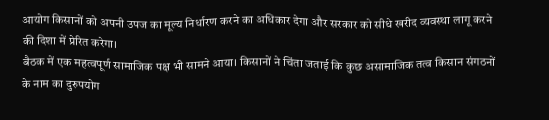आयोग किसानों को अपनी उपज का मूल्य निर्धारण करने का अधिकार देगा और सरकार को सीधे खरीद व्यवस्था लागू करने की दिशा में प्रेरित करेगा।
बैठक में एक महत्वपूर्ण सामाजिक पक्ष भी सामने आया। किसानों ने चिंता जताई कि कुछ असामाजिक तत्व किसान संगठनों के नाम का दुरुपयोग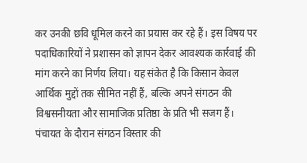कर उनकी छवि धूमिल करने का प्रयास कर रहे हैं। इस विषय पर पदाधिकारियों ने प्रशासन को ज्ञापन देकर आवश्यक कार्रवाई की मांग करने का निर्णय लिया। यह संकेत है कि किसान केवल आर्थिक मुद्दों तक सीमित नहीं हैं, बल्कि अपने संगठन की विश्वसनीयता और सामाजिक प्रतिष्ठा के प्रति भी सजग हैं।
पंचायत के दौरान संगठन विस्तार की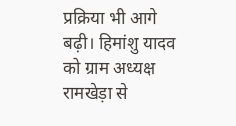प्रक्रिया भी आगे बढ़ी। हिमांशु यादव को ग्राम अध्यक्ष रामखेड़ा से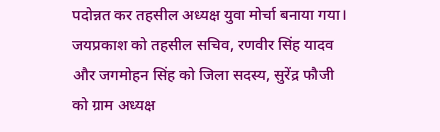पदोन्नत कर तहसील अध्यक्ष युवा मोर्चा बनाया गया। जयप्रकाश को तहसील सचिव, रणवीर सिंह यादव और जगमोहन सिंह को जिला सदस्य, सुरेंद्र फौजी को ग्राम अध्यक्ष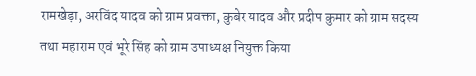रामखेड़ा, अरविंद यादव को ग्राम प्रवक्ता, कुबेर यादव और प्रदीप कुमार को ग्राम सदस्य तथा महाराम एवं भूरे सिंह को ग्राम उपाध्यक्ष नियुक्त किया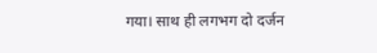गया। साथ ही लगभग दो दर्जन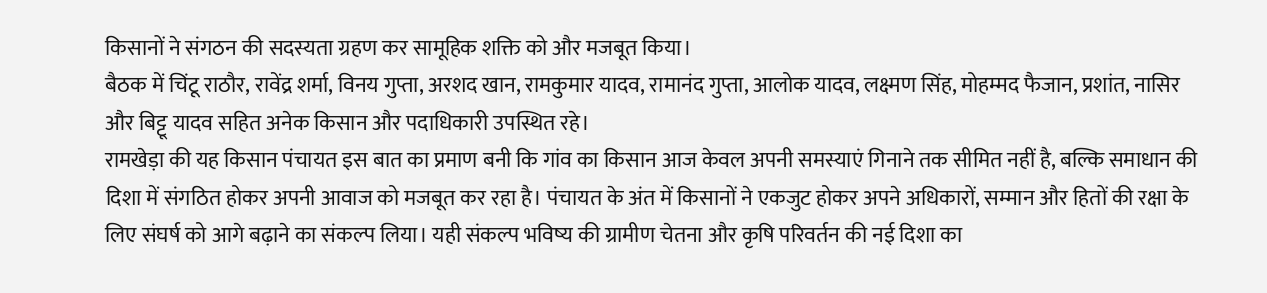किसानों ने संगठन की सदस्यता ग्रहण कर सामूहिक शक्ति को और मजबूत किया।
बैठक में चिंटू राठौर, रावेंद्र शर्मा, विनय गुप्ता, अरशद खान, रामकुमार यादव, रामानंद गुप्ता, आलोक यादव, लक्ष्मण सिंह, मोहम्मद फैजान, प्रशांत, नासिर और बिट्टू यादव सहित अनेक किसान और पदाधिकारी उपस्थित रहे।
रामखेड़ा की यह किसान पंचायत इस बात का प्रमाण बनी कि गांव का किसान आज केवल अपनी समस्याएं गिनाने तक सीमित नहीं है, बल्कि समाधान की दिशा में संगठित होकर अपनी आवाज को मजबूत कर रहा है। पंचायत के अंत में किसानों ने एकजुट होकर अपने अधिकारों, सम्मान और हितों की रक्षा के लिए संघर्ष को आगे बढ़ाने का संकल्प लिया। यही संकल्प भविष्य की ग्रामीण चेतना और कृषि परिवर्तन की नई दिशा का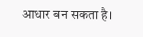आधार बन सकता है।